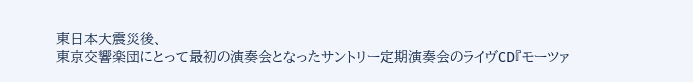東日本大震災後、
東京交響楽団にとって最初の演奏会となったサントリー定期演奏会のライヴCD『モーツァ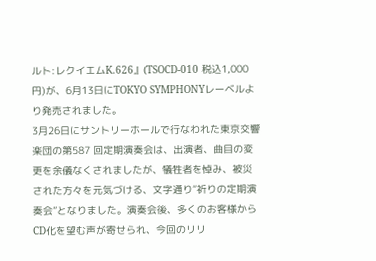ルト:レクイエムK.626』(TSOCD-010 税込1,000円)が、6月13日にTOKYO SYMPHONYレーベルより発売されました。
3月26日にサントリーホールで行なわれた東京交響楽団の第587 回定期演奏会は、出演者、曲目の変更を余儀なくされましたが、犠牲者を悼み、被災された方々を元気づける、文字通り“祈りの定期演奏会”となりました。演奏会後、多くのお客様からCD化を望む声が寄せられ、今回のリリ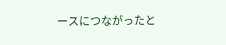ースにつながったと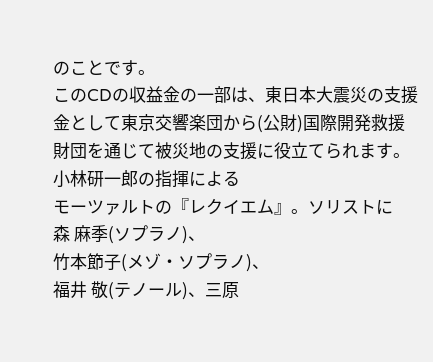のことです。
このCDの収益金の一部は、東日本大震災の支援金として東京交響楽団から(公財)国際開発救援財団を通じて被災地の支援に役立てられます。
小林研一郎の指揮による
モーツァルトの『レクイエム』。ソリストに
森 麻季(ソプラノ)、
竹本節子(メゾ・ソプラノ)、
福井 敬(テノール)、三原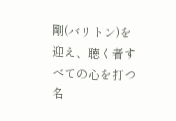剛(バリトン)を迎え、聴く者すべての心を打つ名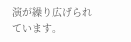演が繰り広げられています。